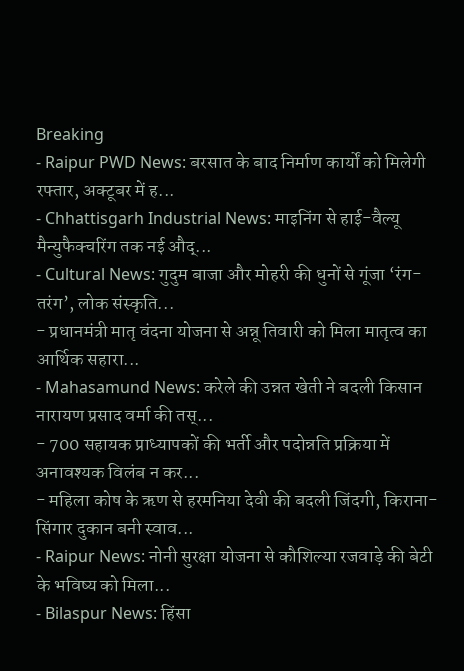Breaking
- Raipur PWD News: बरसात के बाद निर्माण कार्यों को मिलेगी रफ्तार, अक्टूबर में ह...
- Chhattisgarh Industrial News: माइनिंग से हाई-वैल्यू मैन्युफैक्चरिंग तक नई औद्...
- Cultural News: गुदुम बाजा और मोहरी की धुनों से गूंजा ‘रंग-तरंग’, लोक संस्कृति...
- प्रधानमंत्री मातृ वंदना योजना से अन्नू तिवारी को मिला मातृत्व का आर्थिक सहारा...
- Mahasamund News: करेले की उन्नत खेती ने बदली किसान नारायण प्रसाद वर्मा की तस्...
- 700 सहायक प्राध्यापकों की भर्ती और पदोन्नति प्रक्रिया में अनावश्यक विलंब न कर...
- महिला कोष के ऋण से हरमनिया देवी की बदली जिंदगी, किराना-सिंगार दुकान बनी स्वाव...
- Raipur News: नोनी सुरक्षा योजना से कौशिल्या रजवाड़े की बेटी के भविष्य को मिला...
- Bilaspur News: हिंसा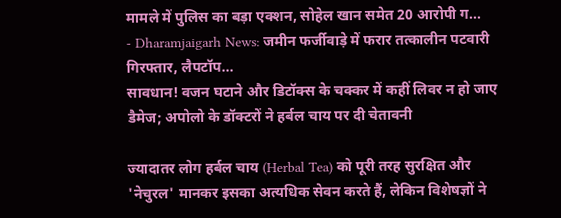मामले में पुलिस का बड़ा एक्शन, सोहेल खान समेत 20 आरोपी ग...
- Dharamjaigarh News: जमीन फर्जीवाड़े में फरार तत्कालीन पटवारी गिरफ्तार, लैपटॉप...
सावधान! वजन घटाने और डिटॉक्स के चक्कर में कहीं लिवर न हो जाए डैमेज; अपोलो के डॉक्टरों ने हर्बल चाय पर दी चेतावनी

ज्यादातर लोग हर्बल चाय (Herbal Tea) को पूरी तरह सुरक्षित और 'नेचुरल' मानकर इसका अत्यधिक सेवन करते हैं, लेकिन विशेषज्ञों ने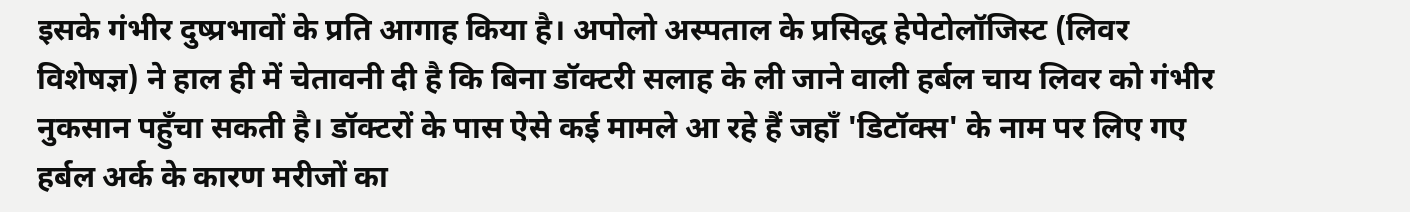इसके गंभीर दुष्प्रभावों के प्रति आगाह किया है। अपोलो अस्पताल के प्रसिद्ध हेपेटोलॉजिस्ट (लिवर विशेषज्ञ) ने हाल ही में चेतावनी दी है कि बिना डॉक्टरी सलाह के ली जाने वाली हर्बल चाय लिवर को गंभीर नुकसान पहुँचा सकती है। डॉक्टरों के पास ऐसे कई मामले आ रहे हैं जहाँ 'डिटॉक्स' के नाम पर लिए गए हर्बल अर्क के कारण मरीजों का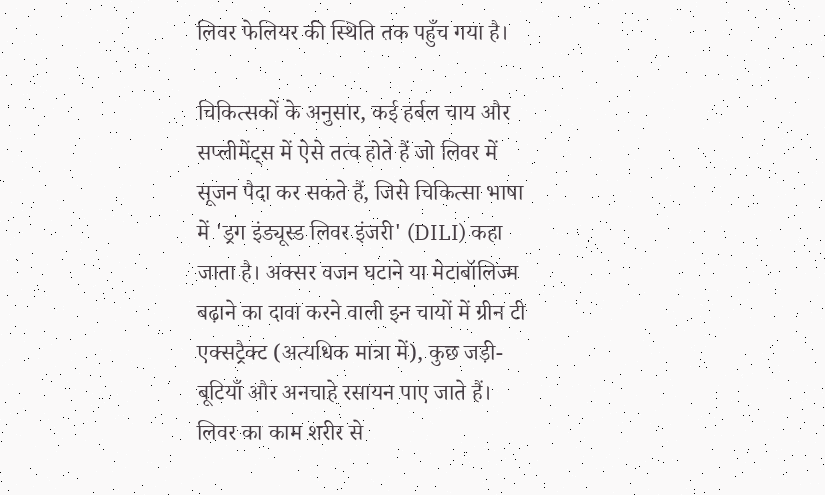लिवर फेलियर की स्थिति तक पहुँच गया है।

चिकित्सकों के अनुसार, कई हर्बल चाय और सप्लीमेंट्स में ऐसे तत्व होते हैं जो लिवर में सूजन पैदा कर सकते हैं, जिसे चिकित्सा भाषा में 'ड्रग इंड्यूस्ड लिवर इंजरी' (DILI) कहा जाता है। अक्सर वजन घटाने या मेटाबॉलिज्म बढ़ाने का दावा करने वाली इन चायों में ग्रीन टी एक्सट्रैक्ट (अत्यधिक मात्रा में), कुछ जड़ी-बूटियाँ और अनचाहे रसायन पाए जाते हैं। लिवर का काम शरीर से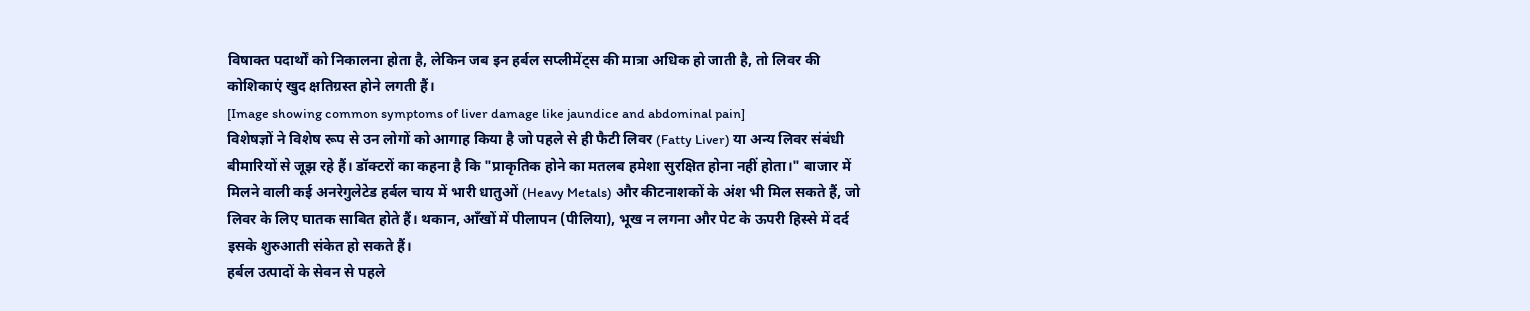विषाक्त पदार्थों को निकालना होता है, लेकिन जब इन हर्बल सप्लीमेंट्स की मात्रा अधिक हो जाती है, तो लिवर की कोशिकाएं खुद क्षतिग्रस्त होने लगती हैं।
[Image showing common symptoms of liver damage like jaundice and abdominal pain]
विशेषज्ञों ने विशेष रूप से उन लोगों को आगाह किया है जो पहले से ही फैटी लिवर (Fatty Liver) या अन्य लिवर संबंधी बीमारियों से जूझ रहे हैं। डॉक्टरों का कहना है कि "प्राकृतिक होने का मतलब हमेशा सुरक्षित होना नहीं होता।" बाजार में मिलने वाली कई अनरेगुलेटेड हर्बल चाय में भारी धातुओं (Heavy Metals) और कीटनाशकों के अंश भी मिल सकते हैं, जो लिवर के लिए घातक साबित होते हैं। थकान, आँखों में पीलापन (पीलिया), भूख न लगना और पेट के ऊपरी हिस्से में दर्द इसके शुरुआती संकेत हो सकते हैं।
हर्बल उत्पादों के सेवन से पहले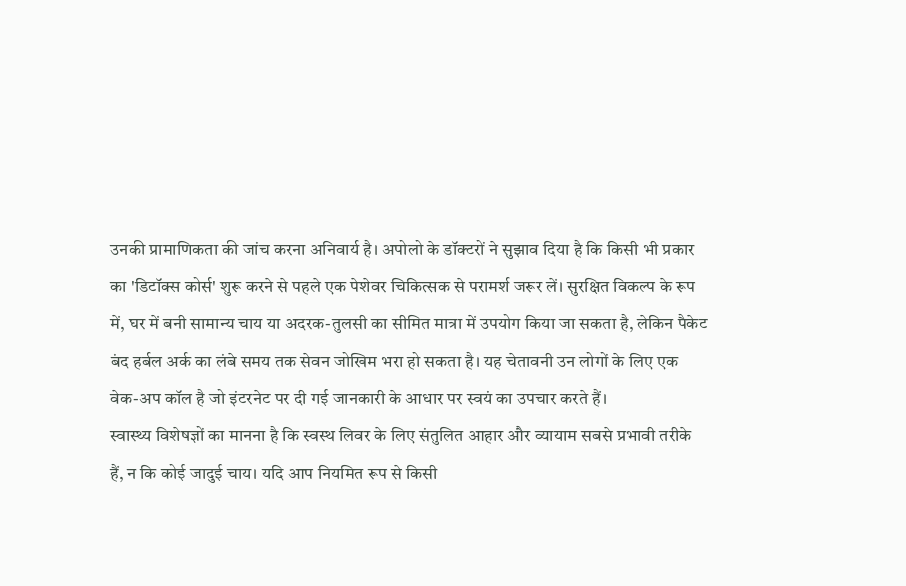उनकी प्रामाणिकता की जांच करना अनिवार्य है। अपोलो के डॉक्टरों ने सुझाव दिया है कि किसी भी प्रकार का 'डिटॉक्स कोर्स' शुरू करने से पहले एक पेशेवर चिकित्सक से परामर्श जरूर लें। सुरक्षित विकल्प के रूप में, घर में बनी सामान्य चाय या अदरक-तुलसी का सीमित मात्रा में उपयोग किया जा सकता है, लेकिन पैकेट बंद हर्बल अर्क का लंबे समय तक सेवन जोखिम भरा हो सकता है। यह चेतावनी उन लोगों के लिए एक वेक-अप कॉल है जो इंटरनेट पर दी गई जानकारी के आधार पर स्वयं का उपचार करते हैं।
स्वास्थ्य विशेषज्ञों का मानना है कि स्वस्थ लिवर के लिए संतुलित आहार और व्यायाम सबसे प्रभावी तरीके हैं, न कि कोई जादुई चाय। यदि आप नियमित रूप से किसी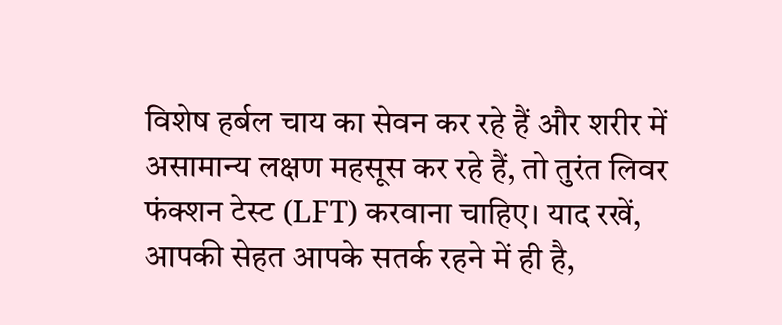विशेष हर्बल चाय का सेवन कर रहे हैं और शरीर में असामान्य लक्षण महसूस कर रहे हैं, तो तुरंत लिवर फंक्शन टेस्ट (LFT) करवाना चाहिए। याद रखें, आपकी सेहत आपके सतर्क रहने में ही है,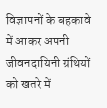विज्ञापनों के बहकावे में आकर अपनी जीवनदायिनी ग्रंथियों को खतरे में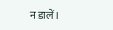न डालें।